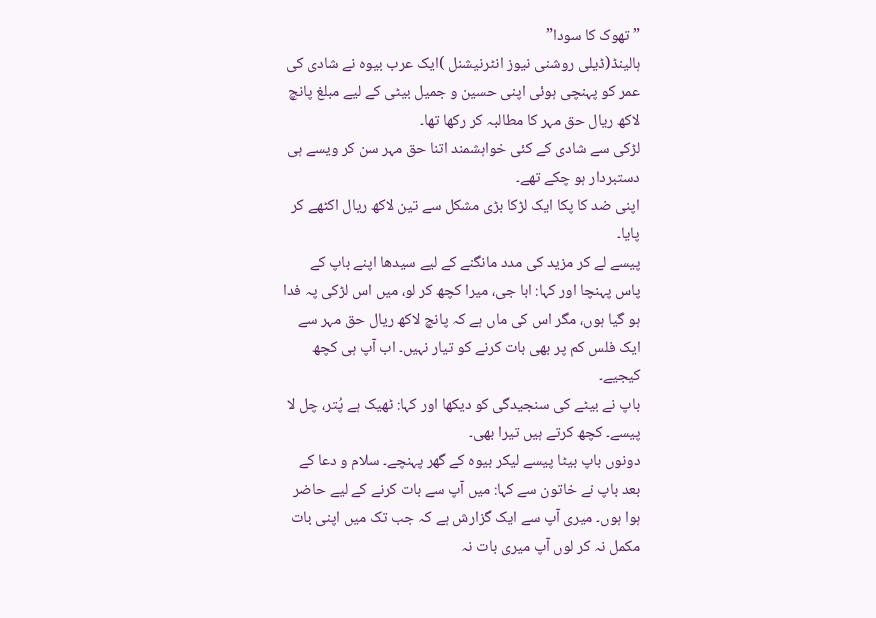” تھوک کا سودا”
ہالینڈ(ڈیلی روشنی نیوز انٹرنیشنل )ایک عرب بیوہ نے شادی کی عمر کو پہنچی ہوئی اپنی حسین و جمیل بیٹی کے لیے مبلغ پانچ لاکھ ریال حق مہر کا مطالبہ کر رکھا تھا۔
لڑکی سے شادی کے کئی خواہشمند اتنا حق مہر سن کر ویسے ہی دستبردار ہو چکے تھے۔
اپنی ضد کا پکا ایک لڑکا بڑی مشکل سے تین لاکھ ریال اکٹھے کر پایا۔
پیسے لے کر مزید کی مدد مانگنے کے لیے سیدھا اپنے باپ کے پاس پہنچا اور کہا: ابا جی، میرا کچھ کر لو، میں اس لڑکی پہ فدا ہو گیا ہوں، مگر اس کی ماں ہے کہ پانچ لاکھ ریال حق مہر سے ایک فلس کم پر بھی بات کرنے کو تیار نہیں۔ اب آپ ہی کچھ کیجیے۔
باپ نے بیٹے کی سنجیدگی کو دیکھا اور کہا: ٹھیک ہے پُتر، چل لا پیسے۔ کچھ کرتے ہیں تیرا بھی۔
دونوں باپ بیٹا پیسے لیکر بیوہ کے گھر پہنچے۔ سلام و دعا کے بعد باپ نے خاتون سے کہا: میں آپ سے بات کرنے کے لیے حاضر ہوا ہوں۔ میری آپ سے ایک گزارش ہے کہ جب تک میں اپنی بات مکمل نہ کر لوں آپ میری بات نہ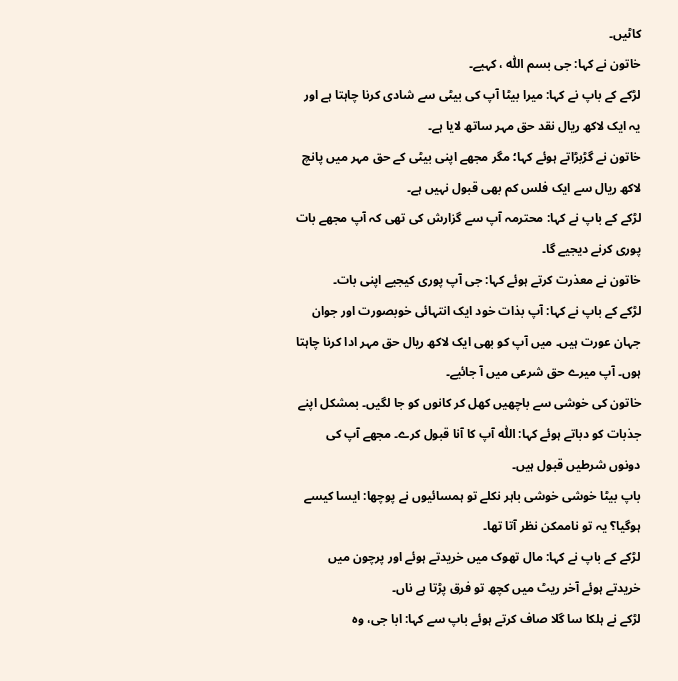کاٹیں۔
خاتون نے کہا: جی بسم اللّٰہ ، کہیے۔
لڑکے کے باپ نے کہا: میرا بیٹا آپ کی بیٹی سے شادی کرنا چاہتا ہے اور یہ ایک لاکھ ریال نقد حق مہر ساتھ لایا ہے۔
خاتون نے گڑبڑاتے ہوئے کہا؛ مگر مجھے اپنی بیٹی کے حق مہر میں پانچ لاکھ ریال سے ایک فلس کم بھی قبول نہیں ہے۔
لڑکے کے باپ نے کہا: محترمہ آپ سے گزارش کی تھی کہ آپ مجھے بات پوری کرنے دیجیے گا۔
خاتون نے معذرت کرتے ہوئے کہا: جی آپ پوری کیجیے اپنی بات۔
لڑکے کے باپ نے کہا: آپ بذات خود ایک انتہائی خوبصورت اور جوان جہان عورت ہیں۔ میں آپ کو بھی ایک لاکھ ریال حق مہر ادا کرنا چاہتا ہوں۔ آپ میرے حق شرعی میں آ جائیے۔
خاتون کی خوشی سے باچھیں کھل کر کانوں کو جا لگیں۔ بمشکل اپنے جذبات کو دباتے ہوئے کہا: اللّٰہ آپ کا آنا قبول کرے۔ مجھے آپ کی دونوں شرطیں قبول ہیں۔
باپ بیٹا خوشی خوشی باہر نکلے تو ہمسائیوں نے پوچھا: ایسا کیسے ہوگیا؟ یہ تو ناممکن نظر آتا تھا۔
لڑکے کے باپ نے کہا: مال تھوک میں خریدتے ہوئے اور پرچون میں خریدتے ہوئے آخر ریٹ میں کچھ تو فرق پڑتا ہے ناں۔
لڑکے نے ہلکا سا گلا صاف کرتے ہوئے باپ سے کہا: ابا جی، وہ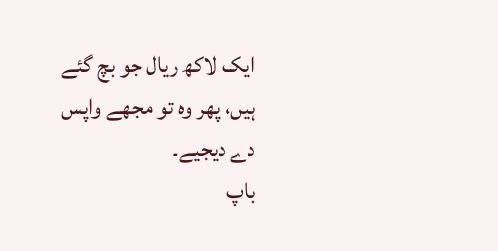ایک لاکھ ریال جو بچ گئے ہیں، پھر وہ تو مجھے واپس دے دیجیے۔
باپ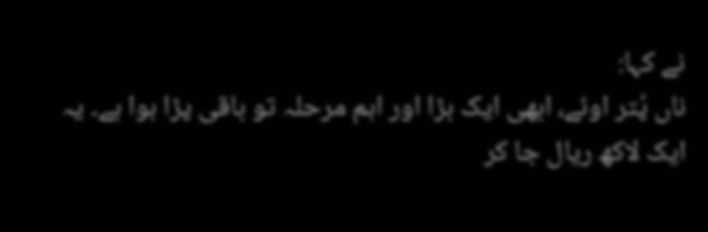نے کہا:
ناں پُتر اوئے، ابھی ایک بڑا اور اہم مرحلہ تو باقی پڑا ہوا ہے۔ یہ ایک لاکھ ریال جا کر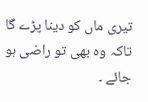تیری ماں کو دینا پڑے گا تاکہ وہ بھی تو راضی ہو جائے ۔